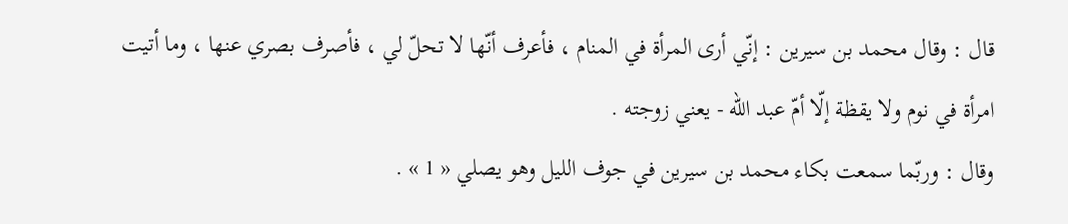قال : وقال محمد بن سيرين : إنّي أرى المرأة في المنام ، فأعرف أنّها لا تحلّ لي ، فأصرف بصري عنها ، وما أتيت امرأة في نوم ولا يقظة إلّا أمّ عبد اللّه - يعني زوجته .
وقال : وربّما سمعت بكاء محمد بن سيرين في جوف الليل وهو يصلي « 1 » .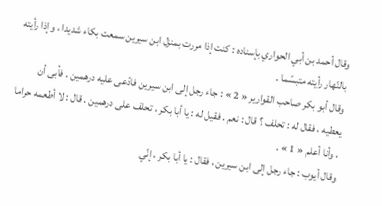وقال أحمد بن أبي الحواري بإسناده : كنت إذا مررت بمنزل ابن سيرين سمعت بكاء شديدا ، وإذا رأيته بالنّهار رأيته متبسّما .
وقال أبو بكر صاحب القوارير « 2 » : جاء رجل إلى ابن سيرين فادّعى عليه درهمين . فأبى أن يعطيه ، فقال له : تحلف ؟ قال : نعم . فقيل له : يا أبا بكر ، تحلف على درهمين . قال : لا أطعمه حراما ، وأنا أعلم « 1 » .
وقال أيوب : جاء رجل إلى ابن سيرين ، فقال : يا أبا بكر ، إنّي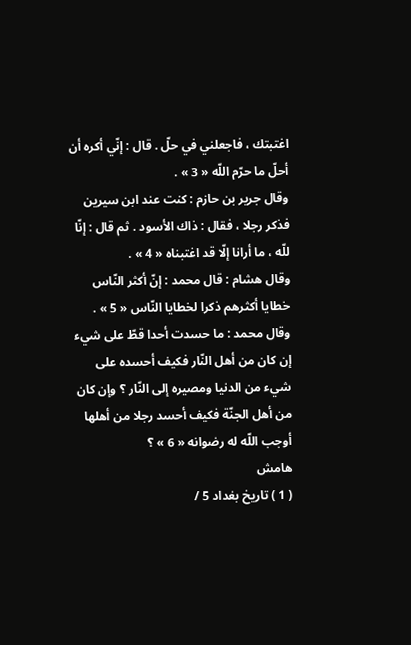اغتبتك ، فاجعلني في حلّ . قال : إنّي أكره أن أحلّ ما حرّم اللّه « 3 » .
وقال جرير بن حازم : كنت عند ابن سيرين فذكر رجلا ، فقال : ذاك الأسود . ثم قال : إنّا للّه ، ما أرانا إلّا قد اغتبناه « 4 » .
وقال هشام : قال محمد : إنّ أكثر النّاس خطايا أكثرهم ذكرا لخطايا النّاس « 5 » .
وقال محمد : ما حسدت أحدا قطّ على شيء إن كان من أهل النّار فكيف أحسده على شيء من الدنيا ومصيره إلى النّار ؟ وإن كان من أهل الجنّة فكيف أحسد رجلا من أهلها أوجب اللّه له رضوانه « 6 » ؟
هامش
( 1 ) تاريخ بغداد 5 /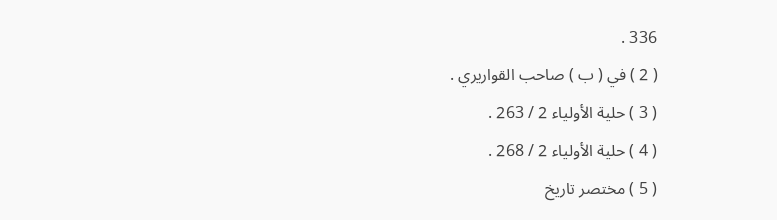336 .
( 2 ) في ( ب ) صاحب القواريري .
( 3 ) حلية الأولياء 2 / 263 .
( 4 ) حلية الأولياء 2 / 268 .
( 5 ) مختصر تاريخ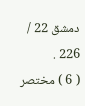دمشق 22 / 226 .
( 6 ) مختصر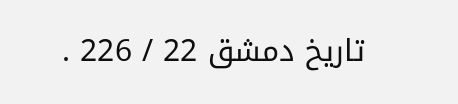تاريخ دمشق 22 / 226 .